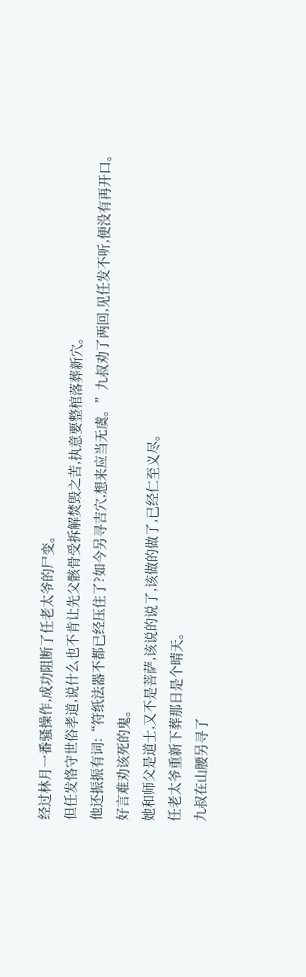经过林月一番骚操作,成功阻断了任老太爷的尸变。
但任发恪守世俗孝道,说什么也不肯让先父骸骨受拆解焚毁之苦,执意要整棺落葬新穴。
他还振振有词:“符纸法器不都已经压住了?如今另寻吉穴,想来应当无虞。”九叔劝了两回,见任发不听,便没有再开口。
好言难劝该死的鬼。
她和师父是道士,又不是菩萨,该说的说了,该做的做了,已经仁至义尽。
任老太爷重新下葬那日是个晴天。
九叔在山腰另寻了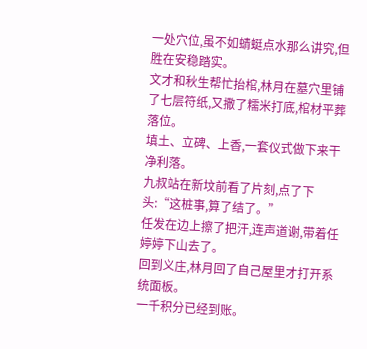一处穴位,虽不如蜻蜓点水那么讲究,但胜在安稳踏实。
文才和秋生帮忙抬棺,林月在墓穴里铺了七层符纸,又撒了糯米打底,棺材平葬落位。
填土、立碑、上香,一套仪式做下来干净利落。
九叔站在新坟前看了片刻,点了下头:“这桩事,算了结了。”
任发在边上擦了把汗,连声道谢,带着任婷婷下山去了。
回到义庄,林月回了自己屋里才打开系统面板。
一千积分已经到账。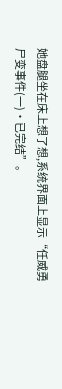她盘腿坐在床上想了想,系统界面上显示“任威勇尸变事件(一)·已完结”。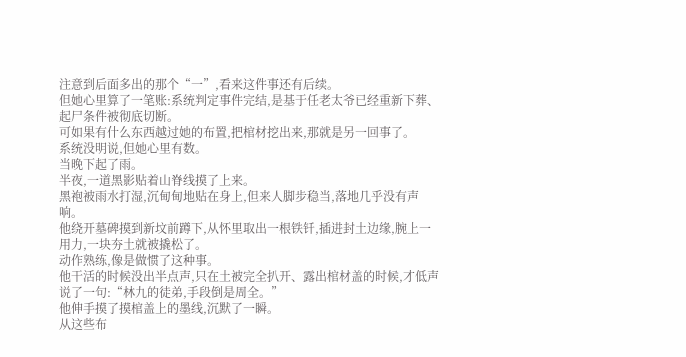注意到后面多出的那个“一”,看来这件事还有后续。
但她心里算了一笔账:系统判定事件完结,是基于任老太爷已经重新下葬、起尸条件被彻底切断。
可如果有什么东西越过她的布置,把棺材挖出来,那就是另一回事了。
系统没明说,但她心里有数。
当晚下起了雨。
半夜,一道黑影贴着山脊线摸了上来。
黑袍被雨水打湿,沉甸甸地贴在身上,但来人脚步稳当,落地几乎没有声响。
他绕开墓碑摸到新坟前蹲下,从怀里取出一根铁钎,插进封土边缘,腕上一用力,一块夯土就被撬松了。
动作熟练,像是做惯了这种事。
他干活的时候没出半点声,只在土被完全扒开、露出棺材盖的时候,才低声说了一句:“林九的徒弟,手段倒是周全。”
他伸手摸了摸棺盖上的墨线,沉默了一瞬。
从这些布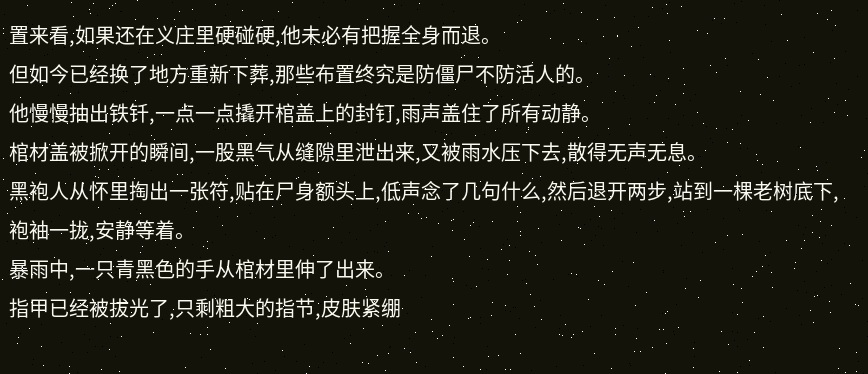置来看,如果还在义庄里硬碰硬,他未必有把握全身而退。
但如今已经换了地方重新下葬,那些布置终究是防僵尸不防活人的。
他慢慢抽出铁钎,一点一点撬开棺盖上的封钉,雨声盖住了所有动静。
棺材盖被掀开的瞬间,一股黑气从缝隙里泄出来,又被雨水压下去,散得无声无息。
黑袍人从怀里掏出一张符,贴在尸身额头上,低声念了几句什么,然后退开两步,站到一棵老树底下,袍袖一拢,安静等着。
暴雨中,一只青黑色的手从棺材里伸了出来。
指甲已经被拔光了,只剩粗大的指节,皮肤紧绷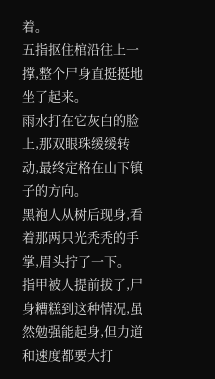着。
五指抠住棺沿往上一撑,整个尸身直挺挺地坐了起来。
雨水打在它灰白的脸上,那双眼珠缓缓转动,最终定格在山下镇子的方向。
黑袍人从树后现身,看着那两只光秃秃的手掌,眉头拧了一下。
指甲被人提前拔了,尸身糟糕到这种情况,虽然勉强能起身,但力道和速度都要大打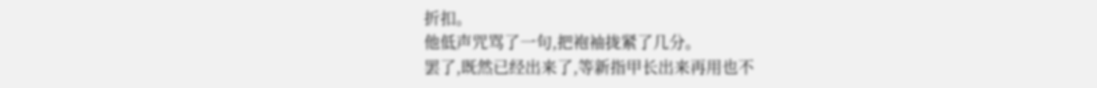折扣。
他低声咒骂了一句,把袍袖拢紧了几分。
罢了,既然已经出来了,等新指甲长出来再用也不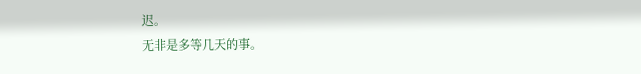迟。
无非是多等几天的事。